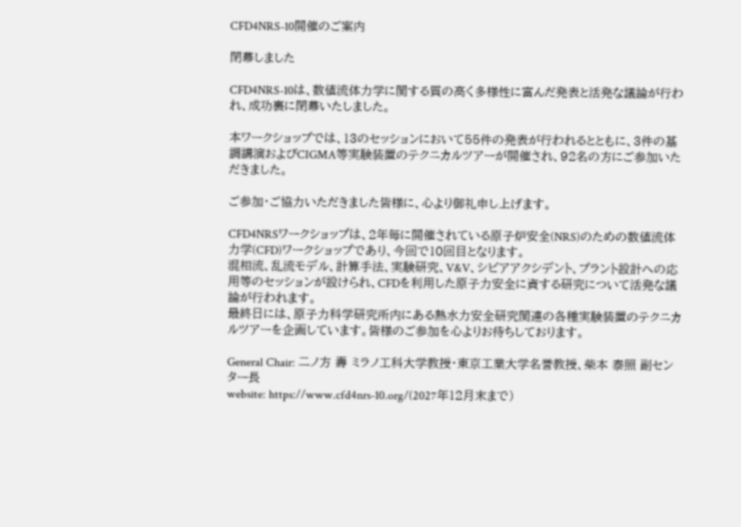CFD4NRS-10開催のご案内

閉幕しました

CFD4NRS-10は、数値流体力学に関する質の高く多様性に富んだ発表と活発な議論が行われ、成功裏に閉幕いたしました。

本ワークショップでは、13のセッションにおいて55件の発表が行われるとともに、3件の基調講演およびCIGMA等実験装置のテクニカルツアーが開催され、92名の方にご参加いただきました。

ご参加・ご協力いただきました皆様に、心より御礼申し上げます。

CFD4NRSワークショップは、2年毎に開催されている原子炉安全(NRS)のための数値流体力学(CFD)ワークショップであり、今回で10回目となります。
混相流、乱流モデル、計算手法、実験研究、V&V、シビアアクシデント、プラント設計への応用等のセッションが設けられ、CFDを利用した原子力安全に資する研究について活発な議論が行われます。
最終日には、原子力科学研究所内にある熱水力安全研究関連の各種実験装置のテクニカルツアーを企画しています。皆様のご参加を心よりお待ちしております。

General Chair: 二ノ方 壽 ミラノ工科大学教授・東京工業大学名誉教授、柴本 泰照 副センター長
website: https://www.cfd4nrs-10.org/(2027年12月末まで)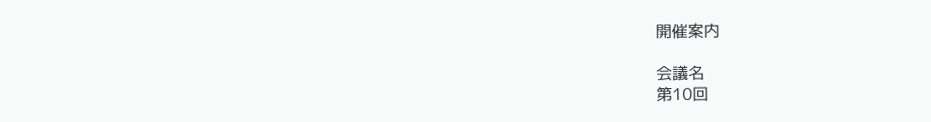開催案内

会議名
第10回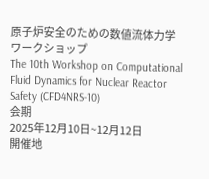原子炉安全のための数値流体力学ワークショップ
The 10th Workshop on Computational Fluid Dynamics for Nuclear Reactor Safety (CFD4NRS-10)
会期
2025年12月10日~12月12日
開催地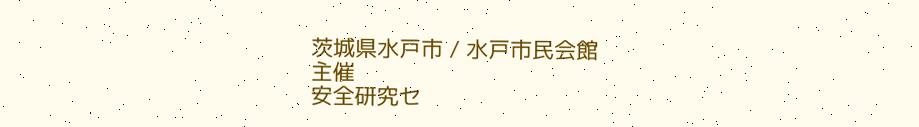茨城県水戸市 / 水戸市民会館
主催
安全研究セ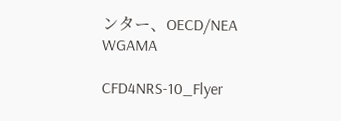ンター、OECD/NEA WGAMA

CFD4NRS-10_Flyer